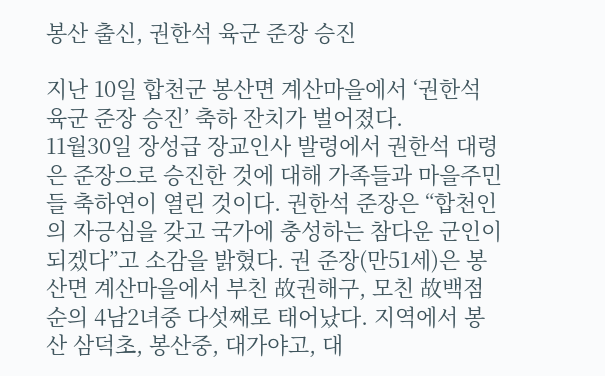봉산 출신, 권한석 육군 준장 승진

지난 10일 합천군 봉산면 계산마을에서 ‘권한석 육군 준장 승진’ 축하 잔치가 벌어졌다.
11월30일 장성급 장교인사 발령에서 권한석 대령은 준장으로 승진한 것에 대해 가족들과 마을주민들 축하연이 열린 것이다. 권한석 준장은 “합천인의 자긍심을 갖고 국가에 충성하는 참다운 군인이 되겠다”고 소감을 밝혔다. 권 준장(만51세)은 봉산면 계산마을에서 부친 故권해구, 모친 故백점순의 4남2녀중 다섯째로 태어났다. 지역에서 봉산 삼덕초, 봉산중, 대가야고, 대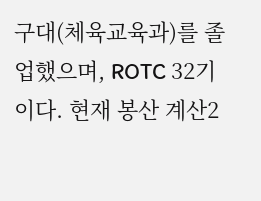구대(체육교육과)를 졸업했으며, ROTC 32기이다. 현재 봉산 계산2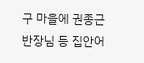구 마을에 권종근 반장님 등 집안어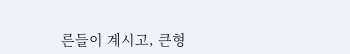른들이 계시고, 큰형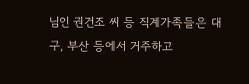님인 권건조 씨 등 직계가족들은 대구, 부산 등에서 거주하고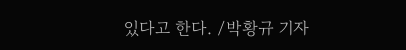있다고 한다. /박황규 기자